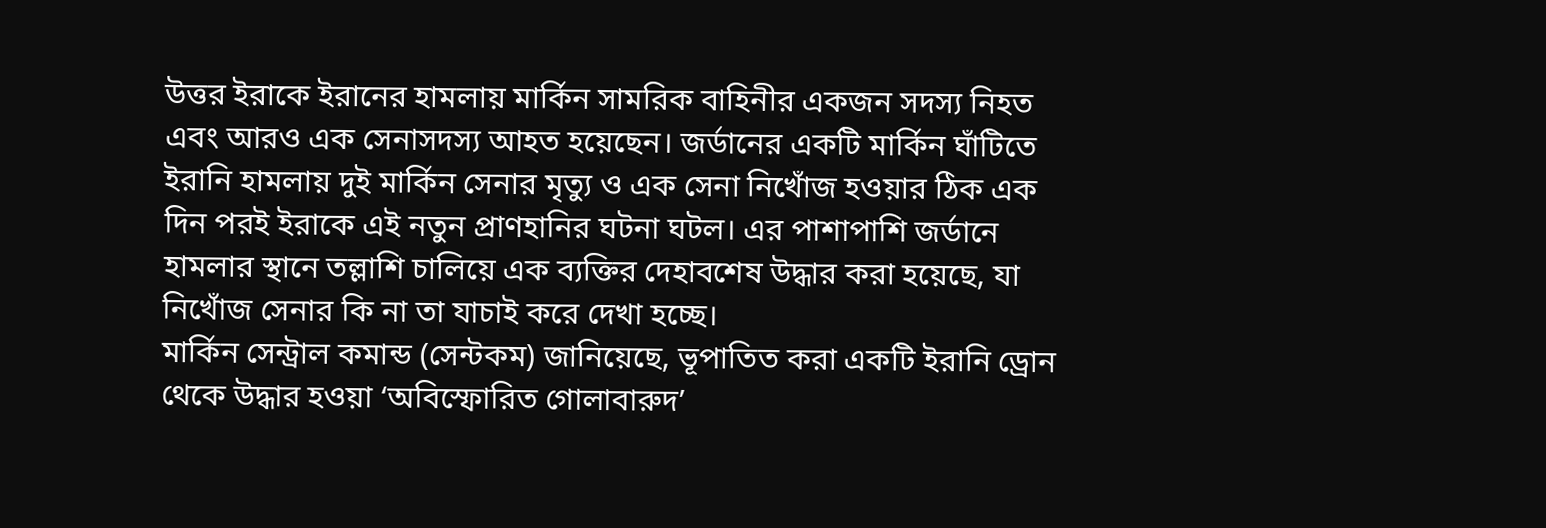উত্তর ইরাকে ইরানের হামলায় মার্কিন সামরিক বাহিনীর একজন সদস্য নিহত এবং আরও এক সেনাসদস্য আহত হয়েছেন। জর্ডানের একটি মার্কিন ঘাঁটিতে ইরানি হামলায় দুই মার্কিন সেনার মৃত্যু ও এক সেনা নিখোঁজ হওয়ার ঠিক এক দিন পরই ইরাকে এই নতুন প্রাণহানির ঘটনা ঘটল। এর পাশাপাশি জর্ডানে হামলার স্থানে তল্লাশি চালিয়ে এক ব্যক্তির দেহাবশেষ উদ্ধার করা হয়েছে, যা নিখোঁজ সেনার কি না তা যাচাই করে দেখা হচ্ছে।
মার্কিন সেন্ট্রাল কমান্ড (সেন্টকম) জানিয়েছে, ভূপাতিত করা একটি ইরানি ড্রোন থেকে উদ্ধার হওয়া ‘অবিস্ফোরিত গোলাবারুদ’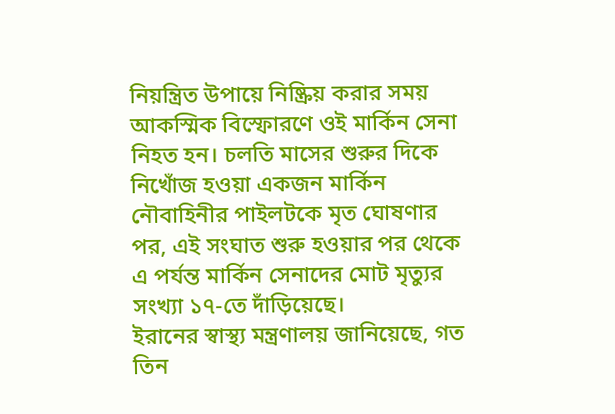নিয়ন্ত্রিত উপায়ে নিষ্ক্রিয় করার সময় আকস্মিক বিস্ফোরণে ওই মার্কিন সেনা নিহত হন। চলতি মাসের শুরুর দিকে নিখোঁজ হওয়া একজন মার্কিন নৌবাহিনীর পাইলটকে মৃত ঘোষণার পর, এই সংঘাত শুরু হওয়ার পর থেকে এ পর্যন্ত মার্কিন সেনাদের মোট মৃত্যুর সংখ্যা ১৭-তে দাঁড়িয়েছে।
ইরানের স্বাস্থ্য মন্ত্রণালয় জানিয়েছে, গত তিন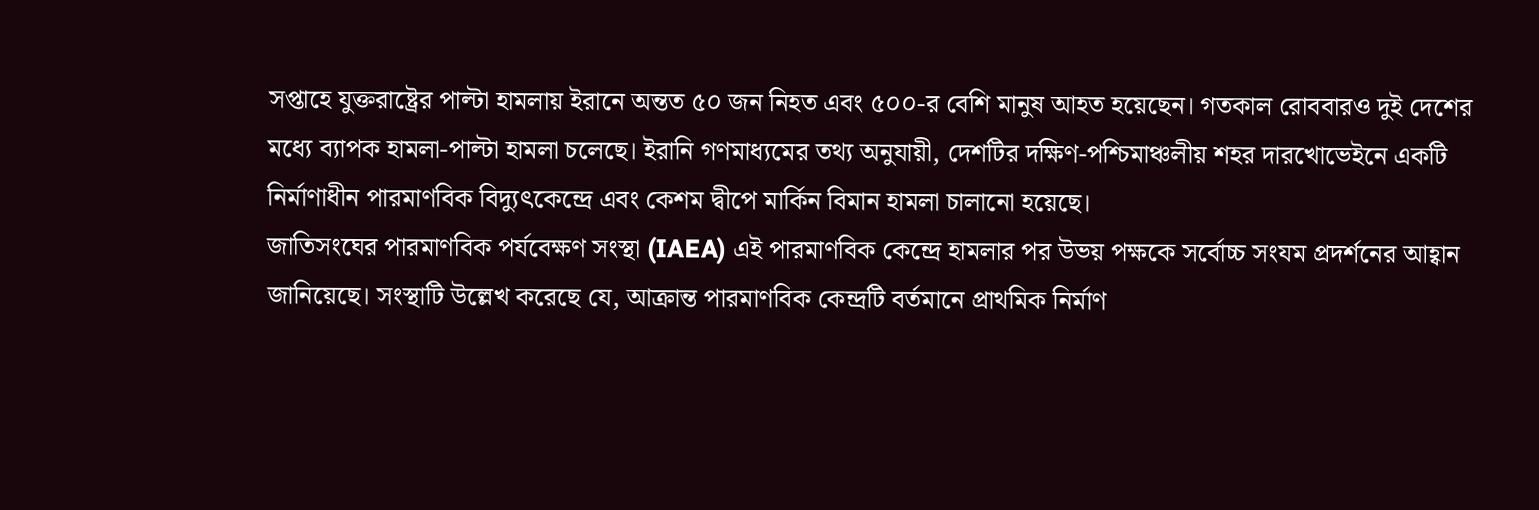সপ্তাহে যুক্তরাষ্ট্রের পাল্টা হামলায় ইরানে অন্তত ৫০ জন নিহত এবং ৫০০-র বেশি মানুষ আহত হয়েছেন। গতকাল রোববারও দুই দেশের মধ্যে ব্যাপক হামলা-পাল্টা হামলা চলেছে। ইরানি গণমাধ্যমের তথ্য অনুযায়ী, দেশটির দক্ষিণ-পশ্চিমাঞ্চলীয় শহর দারখোভেইনে একটি নির্মাণাধীন পারমাণবিক বিদ্যুৎকেন্দ্রে এবং কেশম দ্বীপে মার্কিন বিমান হামলা চালানো হয়েছে।
জাতিসংঘের পারমাণবিক পর্যবেক্ষণ সংস্থা (IAEA) এই পারমাণবিক কেন্দ্রে হামলার পর উভয় পক্ষকে সর্বোচ্চ সংযম প্রদর্শনের আহ্বান জানিয়েছে। সংস্থাটি উল্লেখ করেছে যে, আক্রান্ত পারমাণবিক কেন্দ্রটি বর্তমানে প্রাথমিক নির্মাণ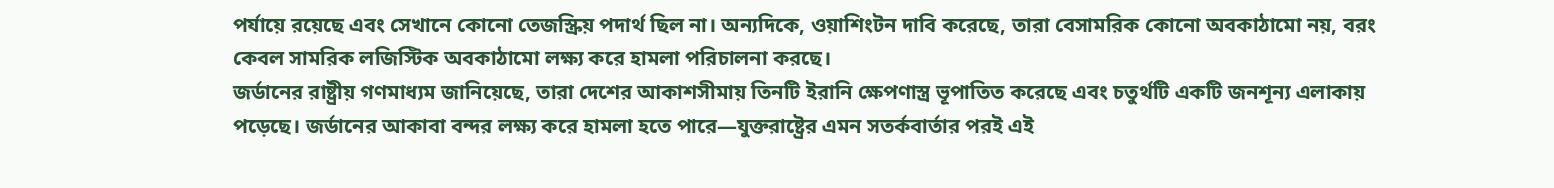পর্যায়ে রয়েছে এবং সেখানে কোনো তেজস্ক্রিয় পদার্থ ছিল না। অন্যদিকে, ওয়াশিংটন দাবি করেছে, তারা বেসামরিক কোনো অবকাঠামো নয়, বরং কেবল সামরিক লজিস্টিক অবকাঠামো লক্ষ্য করে হামলা পরিচালনা করছে।
জর্ডানের রাষ্ট্রীয় গণমাধ্যম জানিয়েছে, তারা দেশের আকাশসীমায় তিনটি ইরানি ক্ষেপণাস্ত্র ভূপাতিত করেছে এবং চতুর্থটি একটি জনশূন্য এলাকায় পড়েছে। জর্ডানের আকাবা বন্দর লক্ষ্য করে হামলা হতে পারে—যুক্তরাষ্ট্রের এমন সতর্কবার্তার পরই এই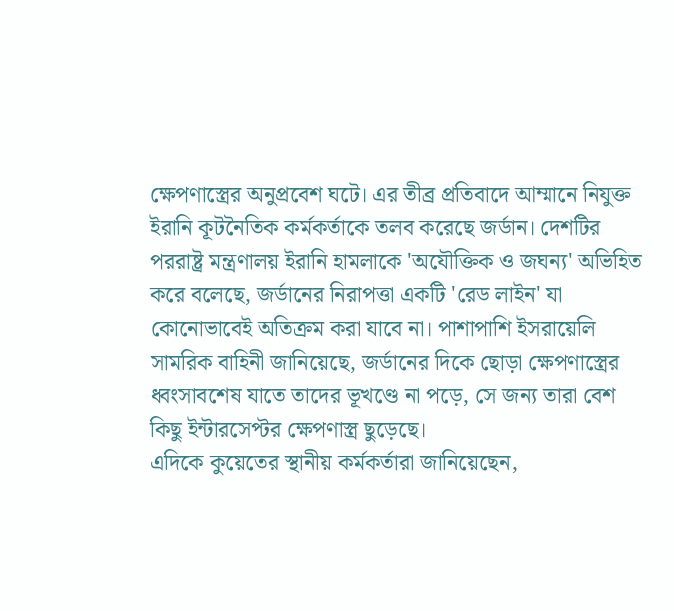ক্ষেপণাস্ত্রের অনুপ্রবেশ ঘটে। এর তীব্র প্রতিবাদে আম্মানে নিযুক্ত ইরানি কূটনৈতিক কর্মকর্তাকে তলব করেছে জর্ডান। দেশটির পররাষ্ট্র মন্ত্রণালয় ইরানি হামলাকে 'অযৌক্তিক ও জঘন্য' অভিহিত করে বলেছে, জর্ডানের নিরাপত্তা একটি 'রেড লাইন' যা কোনোভাবেই অতিক্রম করা যাবে না। পাশাপাশি ইসরায়েলি সামরিক বাহিনী জানিয়েছে, জর্ডানের দিকে ছোড়া ক্ষেপণাস্ত্রের ধ্বংসাবশেষ যাতে তাদের ভূখণ্ডে না পড়ে, সে জন্য তারা বেশ কিছু ইন্টারসেপ্টর ক্ষেপণাস্ত্র ছুড়েছে।
এদিকে কুয়েতের স্থানীয় কর্মকর্তারা জানিয়েছেন,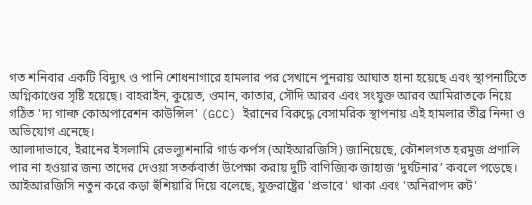গত শনিবার একটি বিদ্যুৎ ও পানি শোধনাগারে হামলার পর সেখানে পুনরায় আঘাত হানা হয়েছে এবং স্থাপনাটিতে অগ্নিকাণ্ডের সৃষ্টি হয়েছে। বাহরাইন, কুয়েত, ওমান, কাতার, সৌদি আরব এবং সংযুক্ত আরব আমিরাতকে নিয়ে গঠিত 'দ্য গাল্ফ কোঅপারেশন কাউন্সিল' (GCC) ইরানের বিরুদ্ধে বেসামরিক স্থাপনায় এই হামলার তীব্র নিন্দা ও অভিযোগ এনেছে।
আলাদাভাবে, ইরানের ইসলামি রেভল্যুশনারি গার্ড কর্পস (আইআরজিসি) জানিয়েছে, কৌশলগত হরমুজ প্রণালি পার না হওয়ার জন্য তাদের দেওয়া সতর্কবার্তা উপেক্ষা করায় দুটি বাণিজ্যিক জাহাজ ‘দুর্ঘটনার’ কবলে পড়েছে। আইআরজিসি নতুন করে কড়া হুঁশিয়ারি দিয়ে বলেছে, যুক্তরাষ্ট্রের 'প্রভাবে' থাকা এবং 'অনিরাপদ রুট'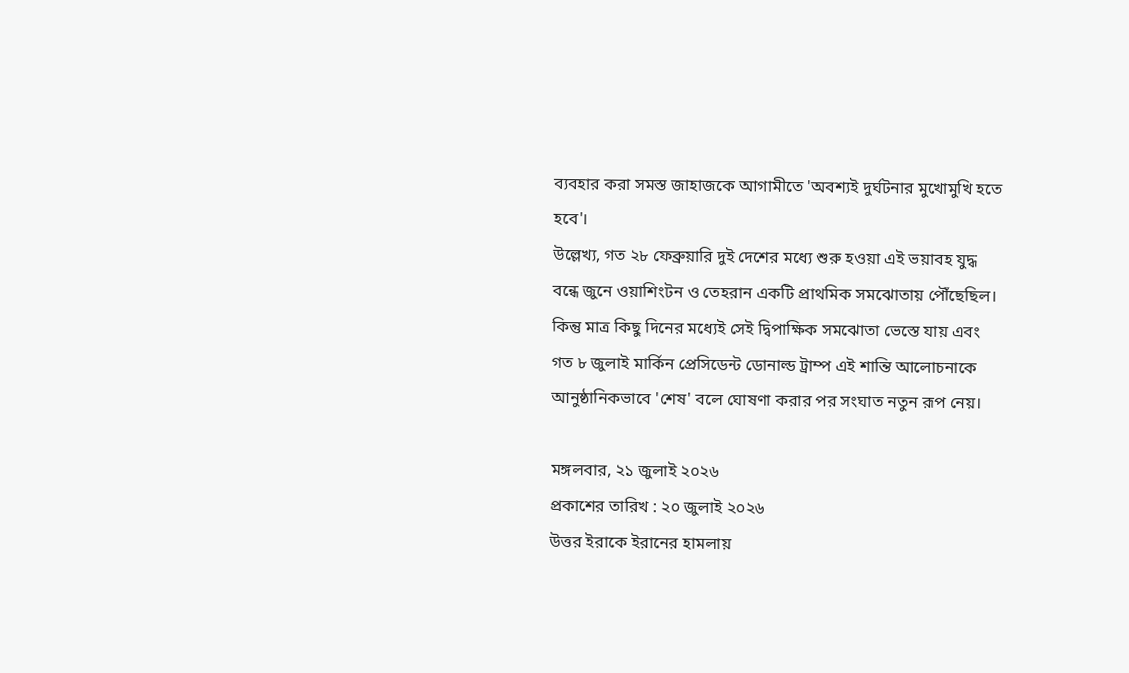ব্যবহার করা সমস্ত জাহাজকে আগামীতে 'অবশ্যই দুর্ঘটনার মুখোমুখি হতে হবে'।
উল্লেখ্য, গত ২৮ ফেব্রুয়ারি দুই দেশের মধ্যে শুরু হওয়া এই ভয়াবহ যুদ্ধ বন্ধে জুনে ওয়াশিংটন ও তেহরান একটি প্রাথমিক সমঝোতায় পৌঁছেছিল। কিন্তু মাত্র কিছু দিনের মধ্যেই সেই দ্বিপাক্ষিক সমঝোতা ভেস্তে যায় এবং গত ৮ জুলাই মার্কিন প্রেসিডেন্ট ডোনাল্ড ট্রাম্প এই শান্তি আলোচনাকে আনুষ্ঠানিকভাবে 'শেষ' বলে ঘোষণা করার পর সংঘাত নতুন রূপ নেয়।

মঙ্গলবার, ২১ জুলাই ২০২৬
প্রকাশের তারিখ : ২০ জুলাই ২০২৬
উত্তর ইরাকে ইরানের হামলায়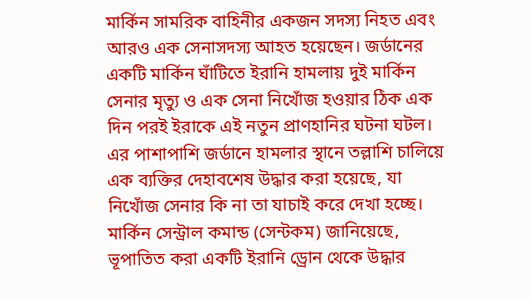মার্কিন সামরিক বাহিনীর একজন সদস্য নিহত এবং আরও এক সেনাসদস্য আহত হয়েছেন। জর্ডানের একটি মার্কিন ঘাঁটিতে ইরানি হামলায় দুই মার্কিন সেনার মৃত্যু ও এক সেনা নিখোঁজ হওয়ার ঠিক এক দিন পরই ইরাকে এই নতুন প্রাণহানির ঘটনা ঘটল। এর পাশাপাশি জর্ডানে হামলার স্থানে তল্লাশি চালিয়ে এক ব্যক্তির দেহাবশেষ উদ্ধার করা হয়েছে, যা নিখোঁজ সেনার কি না তা যাচাই করে দেখা হচ্ছে।
মার্কিন সেন্ট্রাল কমান্ড (সেন্টকম) জানিয়েছে, ভূপাতিত করা একটি ইরানি ড্রোন থেকে উদ্ধার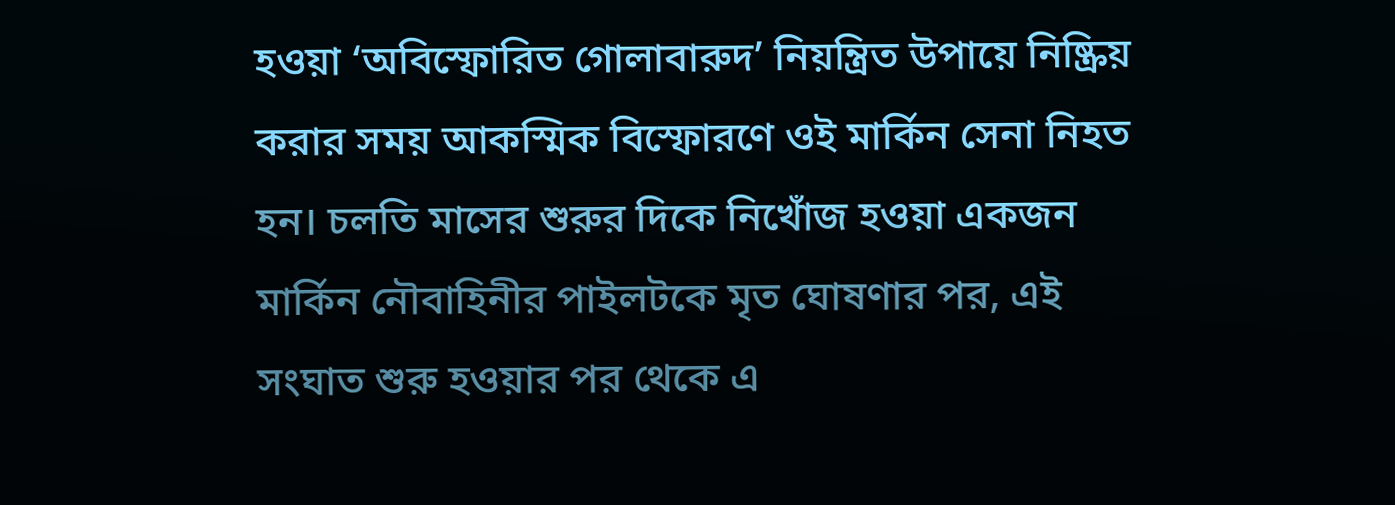হওয়া ‘অবিস্ফোরিত গোলাবারুদ’ নিয়ন্ত্রিত উপায়ে নিষ্ক্রিয় করার সময় আকস্মিক বিস্ফোরণে ওই মার্কিন সেনা নিহত হন। চলতি মাসের শুরুর দিকে নিখোঁজ হওয়া একজন মার্কিন নৌবাহিনীর পাইলটকে মৃত ঘোষণার পর, এই সংঘাত শুরু হওয়ার পর থেকে এ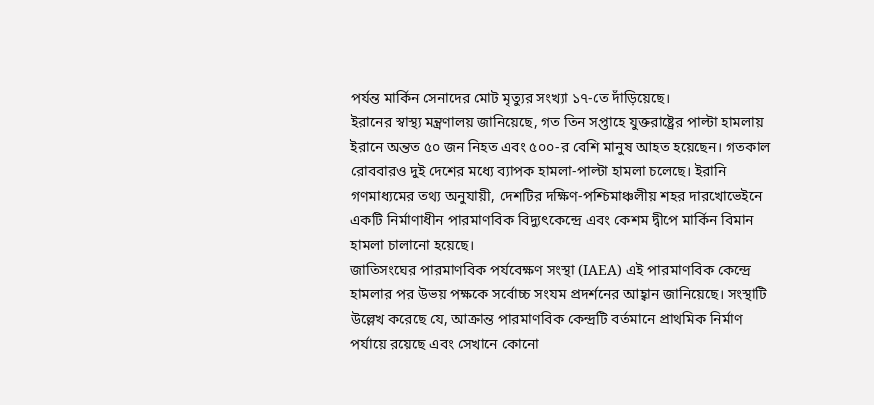পর্যন্ত মার্কিন সেনাদের মোট মৃত্যুর সংখ্যা ১৭-তে দাঁড়িয়েছে।
ইরানের স্বাস্থ্য মন্ত্রণালয় জানিয়েছে, গত তিন সপ্তাহে যুক্তরাষ্ট্রের পাল্টা হামলায় ইরানে অন্তত ৫০ জন নিহত এবং ৫০০-র বেশি মানুষ আহত হয়েছেন। গতকাল রোববারও দুই দেশের মধ্যে ব্যাপক হামলা-পাল্টা হামলা চলেছে। ইরানি গণমাধ্যমের তথ্য অনুযায়ী, দেশটির দক্ষিণ-পশ্চিমাঞ্চলীয় শহর দারখোভেইনে একটি নির্মাণাধীন পারমাণবিক বিদ্যুৎকেন্দ্রে এবং কেশম দ্বীপে মার্কিন বিমান হামলা চালানো হয়েছে।
জাতিসংঘের পারমাণবিক পর্যবেক্ষণ সংস্থা (IAEA) এই পারমাণবিক কেন্দ্রে হামলার পর উভয় পক্ষকে সর্বোচ্চ সংযম প্রদর্শনের আহ্বান জানিয়েছে। সংস্থাটি উল্লেখ করেছে যে, আক্রান্ত পারমাণবিক কেন্দ্রটি বর্তমানে প্রাথমিক নির্মাণ পর্যায়ে রয়েছে এবং সেখানে কোনো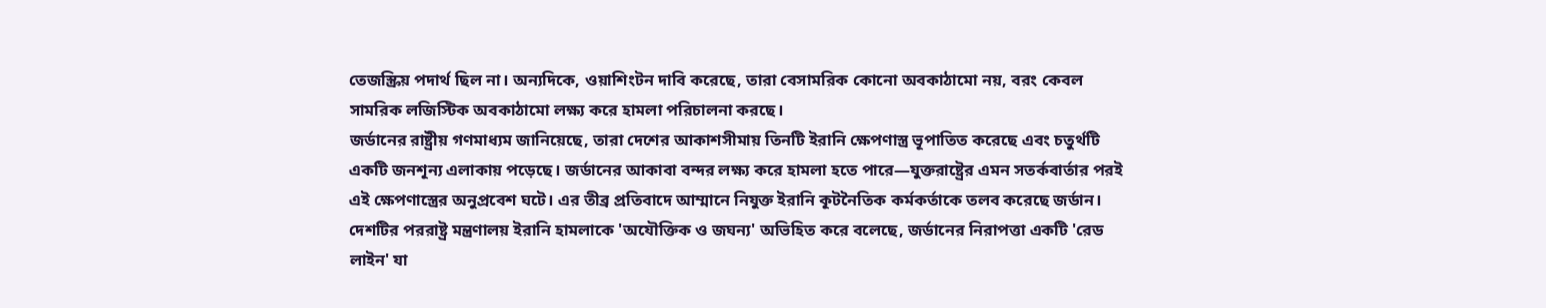তেজস্ক্রিয় পদার্থ ছিল না। অন্যদিকে, ওয়াশিংটন দাবি করেছে, তারা বেসামরিক কোনো অবকাঠামো নয়, বরং কেবল সামরিক লজিস্টিক অবকাঠামো লক্ষ্য করে হামলা পরিচালনা করছে।
জর্ডানের রাষ্ট্রীয় গণমাধ্যম জানিয়েছে, তারা দেশের আকাশসীমায় তিনটি ইরানি ক্ষেপণাস্ত্র ভূপাতিত করেছে এবং চতুর্থটি একটি জনশূন্য এলাকায় পড়েছে। জর্ডানের আকাবা বন্দর লক্ষ্য করে হামলা হতে পারে—যুক্তরাষ্ট্রের এমন সতর্কবার্তার পরই এই ক্ষেপণাস্ত্রের অনুপ্রবেশ ঘটে। এর তীব্র প্রতিবাদে আম্মানে নিযুক্ত ইরানি কূটনৈতিক কর্মকর্তাকে তলব করেছে জর্ডান। দেশটির পররাষ্ট্র মন্ত্রণালয় ইরানি হামলাকে 'অযৌক্তিক ও জঘন্য' অভিহিত করে বলেছে, জর্ডানের নিরাপত্তা একটি 'রেড লাইন' যা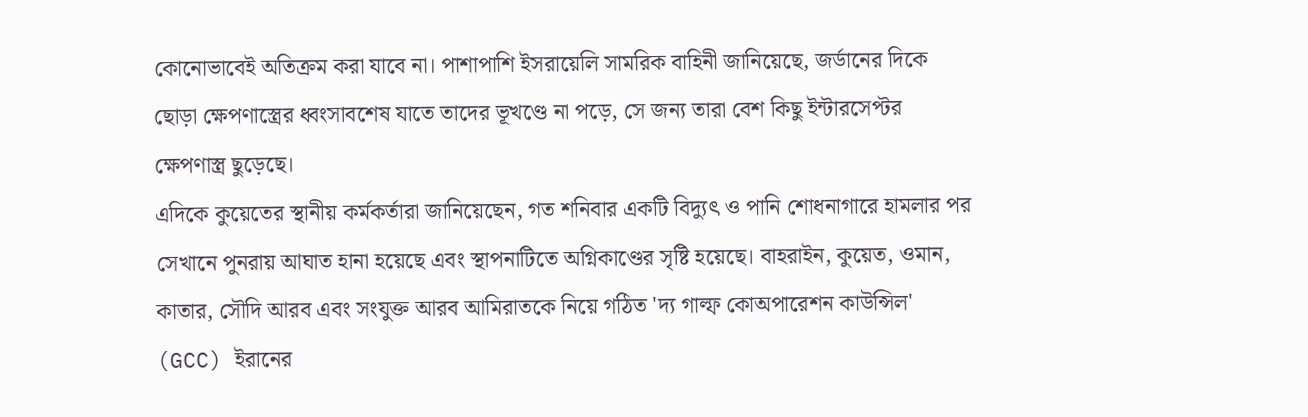কোনোভাবেই অতিক্রম করা যাবে না। পাশাপাশি ইসরায়েলি সামরিক বাহিনী জানিয়েছে, জর্ডানের দিকে ছোড়া ক্ষেপণাস্ত্রের ধ্বংসাবশেষ যাতে তাদের ভূখণ্ডে না পড়ে, সে জন্য তারা বেশ কিছু ইন্টারসেপ্টর ক্ষেপণাস্ত্র ছুড়েছে।
এদিকে কুয়েতের স্থানীয় কর্মকর্তারা জানিয়েছেন, গত শনিবার একটি বিদ্যুৎ ও পানি শোধনাগারে হামলার পর সেখানে পুনরায় আঘাত হানা হয়েছে এবং স্থাপনাটিতে অগ্নিকাণ্ডের সৃষ্টি হয়েছে। বাহরাইন, কুয়েত, ওমান, কাতার, সৌদি আরব এবং সংযুক্ত আরব আমিরাতকে নিয়ে গঠিত 'দ্য গাল্ফ কোঅপারেশন কাউন্সিল' (GCC) ইরানের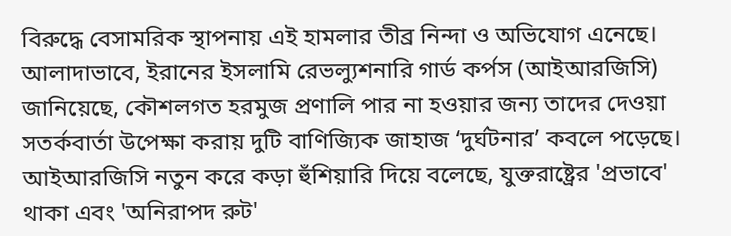বিরুদ্ধে বেসামরিক স্থাপনায় এই হামলার তীব্র নিন্দা ও অভিযোগ এনেছে।
আলাদাভাবে, ইরানের ইসলামি রেভল্যুশনারি গার্ড কর্পস (আইআরজিসি) জানিয়েছে, কৌশলগত হরমুজ প্রণালি পার না হওয়ার জন্য তাদের দেওয়া সতর্কবার্তা উপেক্ষা করায় দুটি বাণিজ্যিক জাহাজ ‘দুর্ঘটনার’ কবলে পড়েছে। আইআরজিসি নতুন করে কড়া হুঁশিয়ারি দিয়ে বলেছে, যুক্তরাষ্ট্রের 'প্রভাবে' থাকা এবং 'অনিরাপদ রুট'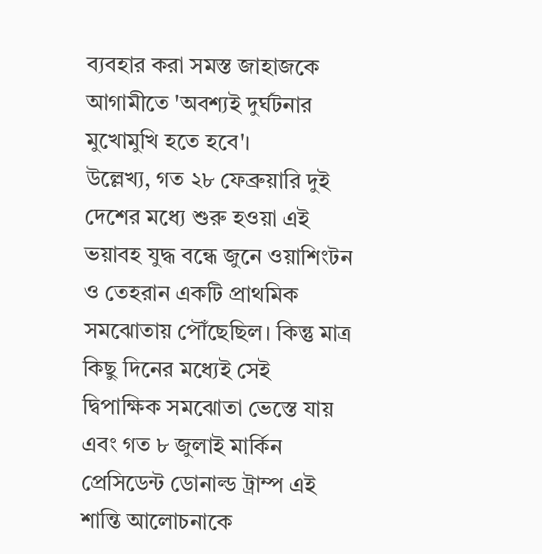ব্যবহার করা সমস্ত জাহাজকে আগামীতে 'অবশ্যই দুর্ঘটনার মুখোমুখি হতে হবে'।
উল্লেখ্য, গত ২৮ ফেব্রুয়ারি দুই দেশের মধ্যে শুরু হওয়া এই ভয়াবহ যুদ্ধ বন্ধে জুনে ওয়াশিংটন ও তেহরান একটি প্রাথমিক সমঝোতায় পৌঁছেছিল। কিন্তু মাত্র কিছু দিনের মধ্যেই সেই দ্বিপাক্ষিক সমঝোতা ভেস্তে যায় এবং গত ৮ জুলাই মার্কিন প্রেসিডেন্ট ডোনাল্ড ট্রাম্প এই শান্তি আলোচনাকে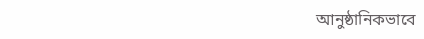আনুষ্ঠানিকভাবে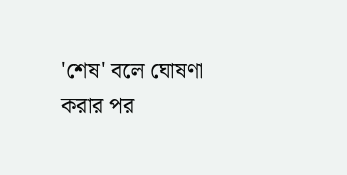'শেষ' বলে ঘোষণা করার পর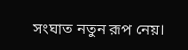সংঘাত নতুন রূপ নেয়।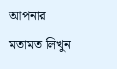আপনার মতামত লিখুন